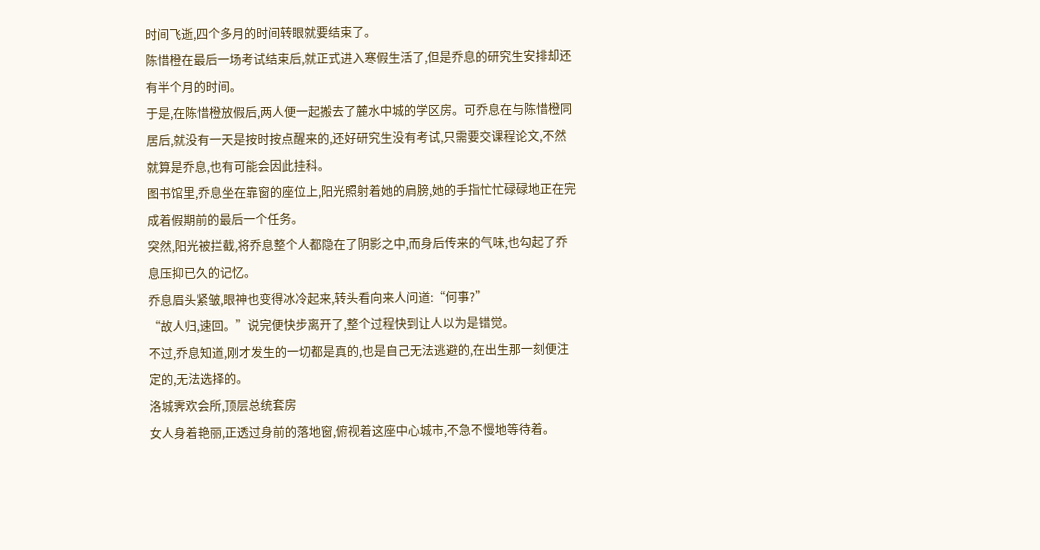时间飞逝,四个多月的时间转眼就要结束了。
陈惜橙在最后一场考试结束后,就正式进入寒假生活了,但是乔息的研究生安排却还有半个月的时间。
于是,在陈惜橙放假后,两人便一起搬去了麓水中城的学区房。可乔息在与陈惜橙同居后,就没有一天是按时按点醒来的,还好研究生没有考试,只需要交课程论文,不然就算是乔息,也有可能会因此挂科。
图书馆里,乔息坐在靠窗的座位上,阳光照射着她的肩膀,她的手指忙忙碌碌地正在完成着假期前的最后一个任务。
突然,阳光被拦截,将乔息整个人都隐在了阴影之中,而身后传来的气味,也勾起了乔息压抑已久的记忆。
乔息眉头紧皱,眼神也变得冰冷起来,转头看向来人问道:“何事?”
“故人归,速回。”说完便快步离开了,整个过程快到让人以为是错觉。
不过,乔息知道,刚才发生的一切都是真的,也是自己无法逃避的,在出生那一刻便注定的,无法选择的。
洛城霁欢会所,顶层总统套房
女人身着艳丽,正透过身前的落地窗,俯视着这座中心城市,不急不慢地等待着。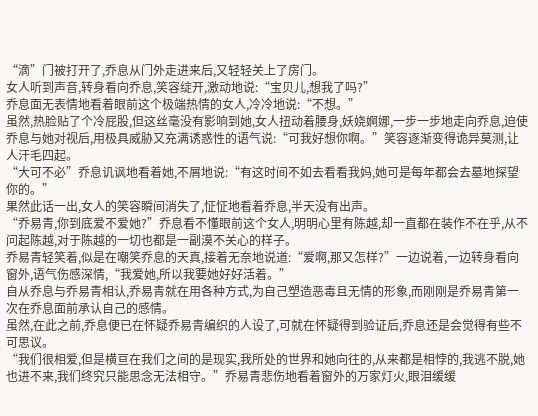“滴”门被打开了,乔息从门外走进来后,又轻轻关上了房门。
女人听到声音,转身看向乔息,笑容绽开,激动地说:“宝贝儿,想我了吗?”
乔息面无表情地看着眼前这个极端热情的女人,冷冷地说:“不想。”
虽然,热脸贴了个冷屁股,但这丝毫没有影响到她,女人扭动着腰身,妖娆婀娜,一步一步地走向乔息,迫使乔息与她对视后,用极具威胁又充满诱惑性的语气说:“可我好想你啊。”笑容逐渐变得诡异莫测,让人汗毛四起。
“大可不必”乔息讥讽地看着她,不屑地说:“有这时间不如去看看我妈,她可是每年都会去墓地探望你的。”
果然此话一出,女人的笑容瞬间消失了,怔怔地看着乔息,半天没有出声。
“乔易青,你到底爱不爱她?”乔息看不懂眼前这个女人,明明心里有陈越,却一直都在装作不在乎,从不问起陈越,对于陈越的一切也都是一副漠不关心的样子。
乔易青轻笑着,似是在嘲笑乔息的天真,接着无奈地说道:“爱啊,那又怎样?”一边说着,一边转身看向窗外,语气伤感深情,“我爱她,所以我要她好好活着。”
自从乔息与乔易青相认,乔易青就在用各种方式,为自己塑造恶毒且无情的形象,而刚刚是乔易青第一次在乔息面前承认自己的感情。
虽然,在此之前,乔息便已在怀疑乔易青编织的人设了,可就在怀疑得到验证后,乔息还是会觉得有些不可思议。
“我们很相爱,但是横亘在我们之间的是现实,我所处的世界和她向往的,从来都是相悖的,我逃不脱,她也进不来,我们终究只能思念无法相守。”乔易青悲伤地看着窗外的万家灯火,眼泪缓缓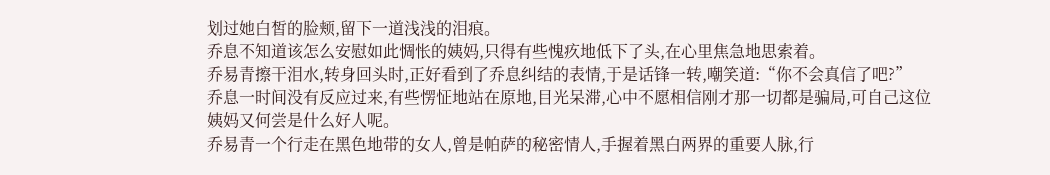划过她白皙的脸颊,留下一道浅浅的泪痕。
乔息不知道该怎么安慰如此惆怅的姨妈,只得有些愧疚地低下了头,在心里焦急地思索着。
乔易青擦干泪水,转身回头时,正好看到了乔息纠结的表情,于是话锋一转,嘲笑道:“你不会真信了吧?”
乔息一时间没有反应过来,有些愣怔地站在原地,目光呆滞,心中不愿相信刚才那一切都是骗局,可自己这位姨妈又何尝是什么好人呢。
乔易青一个行走在黑色地带的女人,曾是帕萨的秘密情人,手握着黑白两界的重要人脉,行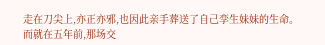走在刀尖上,亦正亦邪,也因此亲手葬送了自己孪生妹妹的生命。
而就在五年前,那场交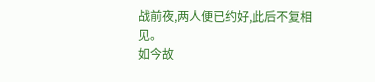战前夜,两人便已约好,此后不复相见。
如今故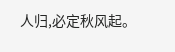人归,必定秋风起。